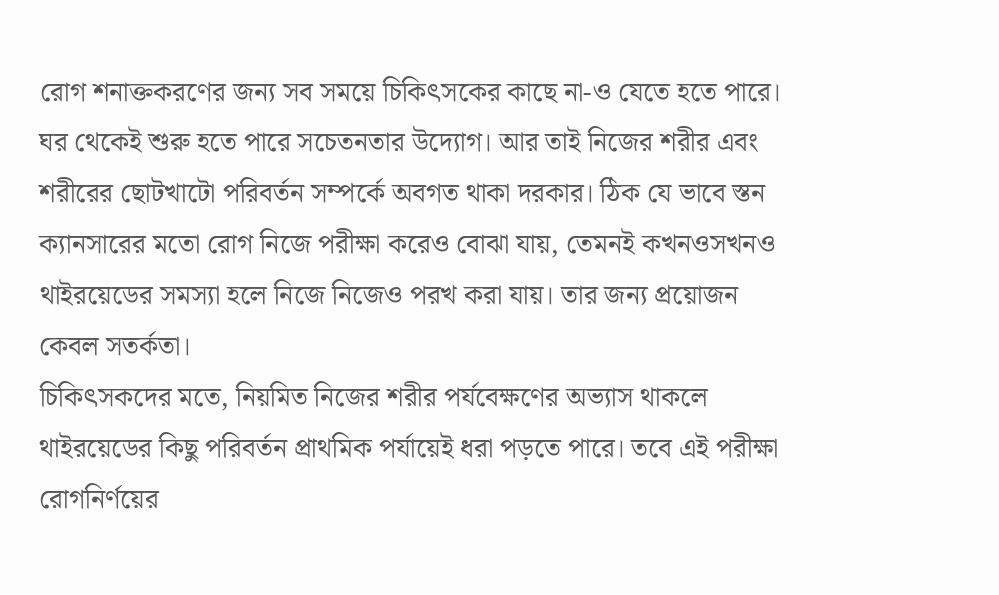রোগ শনাক্তকরণের জন্য সব সময়ে চিকিৎসকের কাছে না-ও যেতে হতে পারে। ঘর থেকেই শুরু হতে পারে সচেতনতার উদ্যোগ। আর তাই নিজের শরীর এবং শরীরের ছোটখাটো পরিবর্তন সম্পর্কে অবগত থাকা দরকার। ঠিক যে ভাবে স্তন ক্যানসারের মতো রোগ নিজে পরীক্ষা করেও বোঝা যায়, তেমনই কখনওসখনও থাইরয়েডের সমস্যা হলে নিজে নিজেও পরখ করা যায়। তার জন্য প্রয়োজন কেবল সতর্কতা।
চিকিৎসকদের মতে, নিয়মিত নিজের শরীর পর্যবেক্ষণের অভ্যাস থাকলে থাইরয়েডের কিছু পরিবর্তন প্রাথমিক পর্যায়েই ধরা পড়তে পারে। তবে এই পরীক্ষা রোগনির্ণয়ের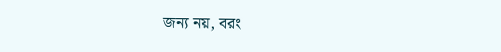জন্য নয়, বরং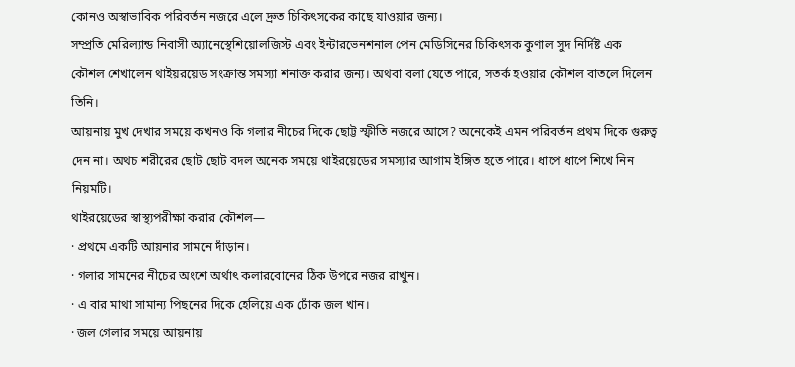কোনও অস্বাভাবিক পরিবর্তন নজরে এলে দ্রুত চিকিৎসকের কাছে যাওয়ার জন্য।
সম্প্রতি মেরিল্যান্ড নিবাসী অ্যানেস্থেশিয়োলজিস্ট এবং ইন্টারভেনশনাল পেন মেডিসিনের চিকিৎসক কুণাল সুদ নির্দিষ্ট এক কৌশল শেখালেন থাইয়রয়েড সংক্রান্ত সমস্যা শনাক্ত করার জন্য। অথবা বলা যেতে পারে, সতর্ক হওয়ার কৌশল বাতলে দিলেন তিনি।
আয়নায় মুখ দেখার সময়ে কখনও কি গলার নীচের দিকে ছোট্ট স্ফীতি নজরে আসে? অনেকেই এমন পরিবর্তন প্রথম দিকে গুরুত্ব দেন না। অথচ শরীরের ছোট ছোট বদল অনেক সময়ে থাইরয়েডের সমস্যার আগাম ইঙ্গিত হতে পারে। ধাপে ধাপে শিখে নিন নিয়মটি।
থাইরয়েডের স্বাস্থ্যপরীক্ষা করার কৌশল—
· প্রথমে একটি আয়নার সামনে দাঁড়ান।
· গলার সামনের নীচের অংশে অর্থাৎ কলারবোনের ঠিক উপরে নজর রাখুন।
· এ বার মাথা সামান্য পিছনের দিকে হেলিয়ে এক ঢোঁক জল খান।
· জল গেলার সময়ে আয়নায়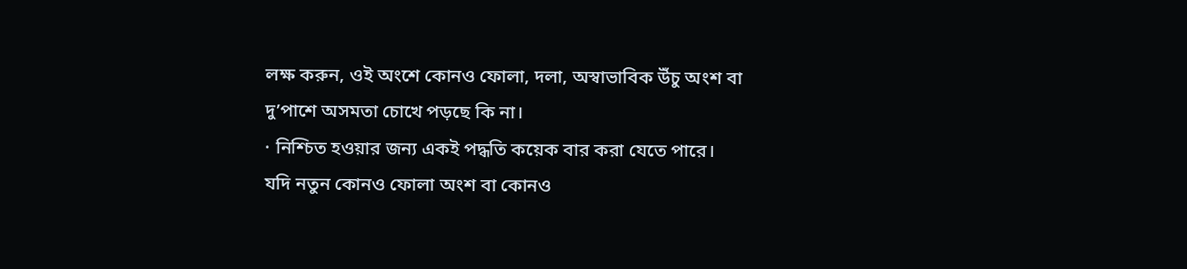লক্ষ করুন, ওই অংশে কোনও ফোলা, দলা, অস্বাভাবিক উঁচু অংশ বা দু’পাশে অসমতা চোখে পড়ছে কি না।
· নিশ্চিত হওয়ার জন্য একই পদ্ধতি কয়েক বার করা যেতে পারে।
যদি নতুন কোনও ফোলা অংশ বা কোনও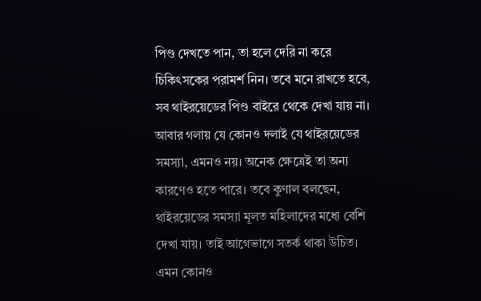পিণ্ড দেখতে পান, তা হলে দেরি না করে চিকিৎসকের পরামর্শ নিন। তবে মনে রাখতে হবে, সব থাইরয়েডের পিণ্ড বাইরে থেকে দেখা যায় না। আবার গলায় যে কোনও দলাই যে থাইরয়েডের সমস্যা, এমনও নয়। অনেক ক্ষেত্রেই তা অন্য কারণেও হতে পারে। তবে কুণাল বলছেন, থাইরয়েডের সমস্যা মূলত মহিলাদের মধ্যে বেশি দেখা যায়। তাই আগেভাগে সতর্ক থাকা উচিত। এমন কোনও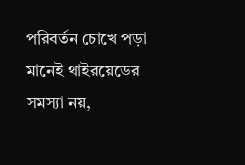পরিবর্তন চোখে পড়া মানেই থাইরয়েডের সমস্যা নয়,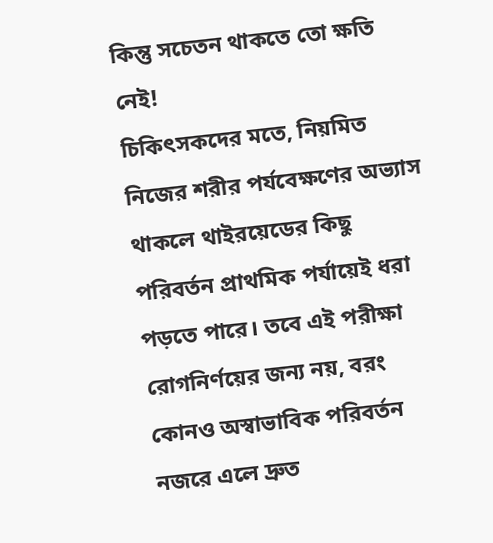কিন্তু সচেতন থাকতে তো ক্ষতি নেই!
চিকিৎসকদের মতে, নিয়মিত নিজের শরীর পর্যবেক্ষণের অভ্যাস থাকলে থাইরয়েডের কিছু পরিবর্তন প্রাথমিক পর্যায়েই ধরা পড়তে পারে। তবে এই পরীক্ষা রোগনির্ণয়ের জন্য নয়, বরং কোনও অস্বাভাবিক পরিবর্তন নজরে এলে দ্রুত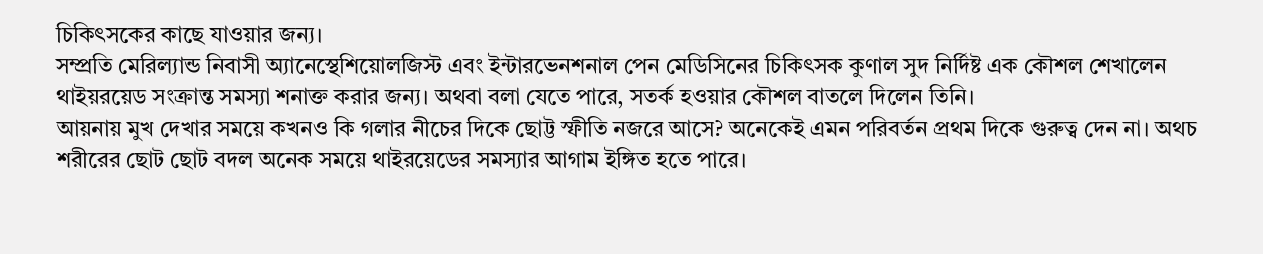চিকিৎসকের কাছে যাওয়ার জন্য।
সম্প্রতি মেরিল্যান্ড নিবাসী অ্যানেস্থেশিয়োলজিস্ট এবং ইন্টারভেনশনাল পেন মেডিসিনের চিকিৎসক কুণাল সুদ নির্দিষ্ট এক কৌশল শেখালেন থাইয়রয়েড সংক্রান্ত সমস্যা শনাক্ত করার জন্য। অথবা বলা যেতে পারে, সতর্ক হওয়ার কৌশল বাতলে দিলেন তিনি।
আয়নায় মুখ দেখার সময়ে কখনও কি গলার নীচের দিকে ছোট্ট স্ফীতি নজরে আসে? অনেকেই এমন পরিবর্তন প্রথম দিকে গুরুত্ব দেন না। অথচ শরীরের ছোট ছোট বদল অনেক সময়ে থাইরয়েডের সমস্যার আগাম ইঙ্গিত হতে পারে।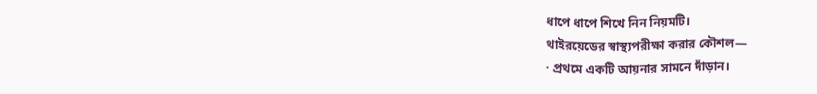ধাপে ধাপে শিখে নিন নিয়মটি।
থাইরয়েডের স্বাস্থ্যপরীক্ষা করার কৌশল—
· প্রথমে একটি আয়নার সামনে দাঁড়ান।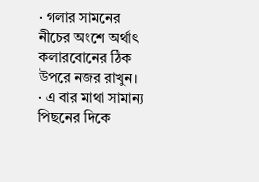· গলার সামনের নীচের অংশে অর্থাৎ কলারবোনের ঠিক উপরে নজর রাখুন।
· এ বার মাথা সামান্য পিছনের দিকে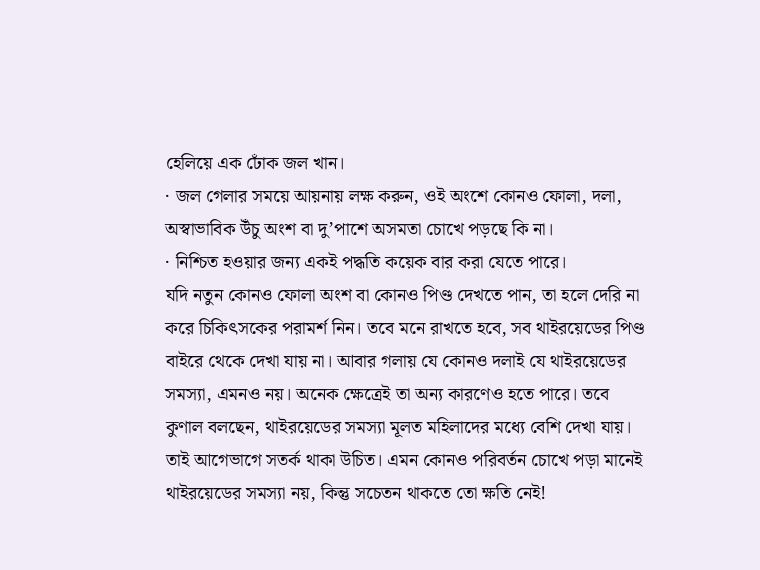হেলিয়ে এক ঢোঁক জল খান।
· জল গেলার সময়ে আয়নায় লক্ষ করুন, ওই অংশে কোনও ফোলা, দলা, অস্বাভাবিক উঁচু অংশ বা দু’পাশে অসমতা চোখে পড়ছে কি না।
· নিশ্চিত হওয়ার জন্য একই পদ্ধতি কয়েক বার করা যেতে পারে।
যদি নতুন কোনও ফোলা অংশ বা কোনও পিণ্ড দেখতে পান, তা হলে দেরি না করে চিকিৎসকের পরামর্শ নিন। তবে মনে রাখতে হবে, সব থাইরয়েডের পিণ্ড বাইরে থেকে দেখা যায় না। আবার গলায় যে কোনও দলাই যে থাইরয়েডের সমস্যা, এমনও নয়। অনেক ক্ষেত্রেই তা অন্য কারণেও হতে পারে। তবে কুণাল বলছেন, থাইরয়েডের সমস্যা মূলত মহিলাদের মধ্যে বেশি দেখা যায়। তাই আগেভাগে সতর্ক থাকা উচিত। এমন কোনও পরিবর্তন চোখে পড়া মানেই থাইরয়েডের সমস্যা নয়, কিন্তু সচেতন থাকতে তো ক্ষতি নেই!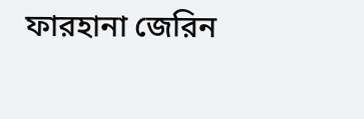ফারহানা জেরিন